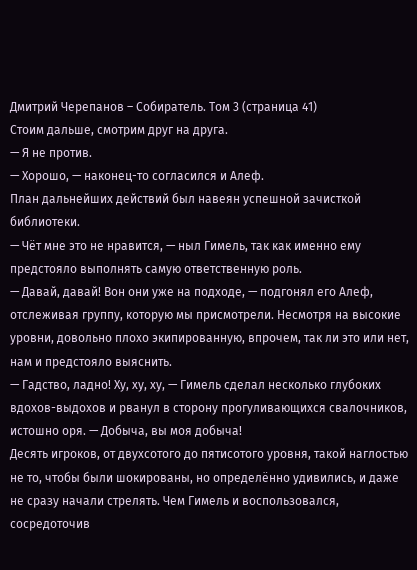Дмитрий Черепанов – Собиратель. Том 3 (страница 41)
Стоим дальше, смотрим друг на друга.
— Я не против.
— Хорошо, — наконец-то согласился и Алеф.
План дальнейших действий был навеян успешной зачисткой библиотеки.
— Чёт мне это не нравится, — ныл Гимель, так как именно ему предстояло выполнять самую ответственную роль.
— Давай, давай! Вон они уже на подходе, — подгонял его Алеф, отслеживая группу, которую мы присмотрели. Несмотря на высокие уровни, довольно плохо экипированную, впрочем, так ли это или нет, нам и предстояло выяснить.
— Гадство, ладно! Ху, ху, ху, — Гимель сделал несколько глубоких вдохов-выдохов и рванул в сторону прогуливающихся свалочников, истошно оря. — Добыча, вы моя добыча!
Десять игроков, от двухсотого до пятисотого уровня, такой наглостью не то, чтобы были шокированы, но определённо удивились, и даже не сразу начали стрелять. Чем Гимель и воспользовался, сосредоточив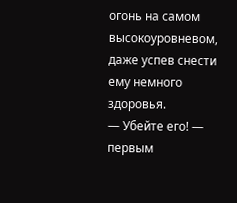огонь на самом высокоуровневом, даже успев снести ему немного здоровья.
— Убейте его! — первым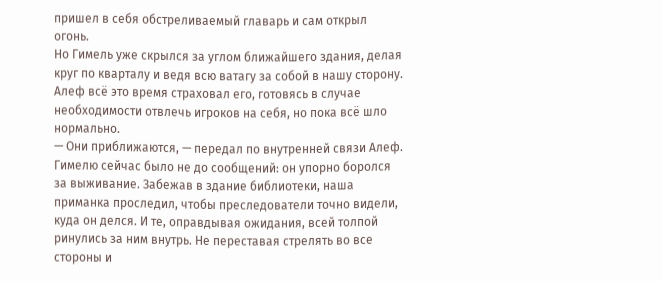пришел в себя обстреливаемый главарь и сам открыл огонь.
Но Гимель уже скрылся за углом ближайшего здания, делая круг по кварталу и ведя всю ватагу за собой в нашу сторону. Алеф всё это время страховал его, готовясь в случае необходимости отвлечь игроков на себя, но пока всё шло нормально.
— Они приближаются, — передал по внутренней связи Алеф.
Гимелю сейчас было не до сообщений: он упорно боролся за выживание. Забежав в здание библиотеки, наша приманка проследил, чтобы преследователи точно видели, куда он делся. И те, оправдывая ожидания, всей толпой ринулись за ним внутрь. Не переставая стрелять во все стороны и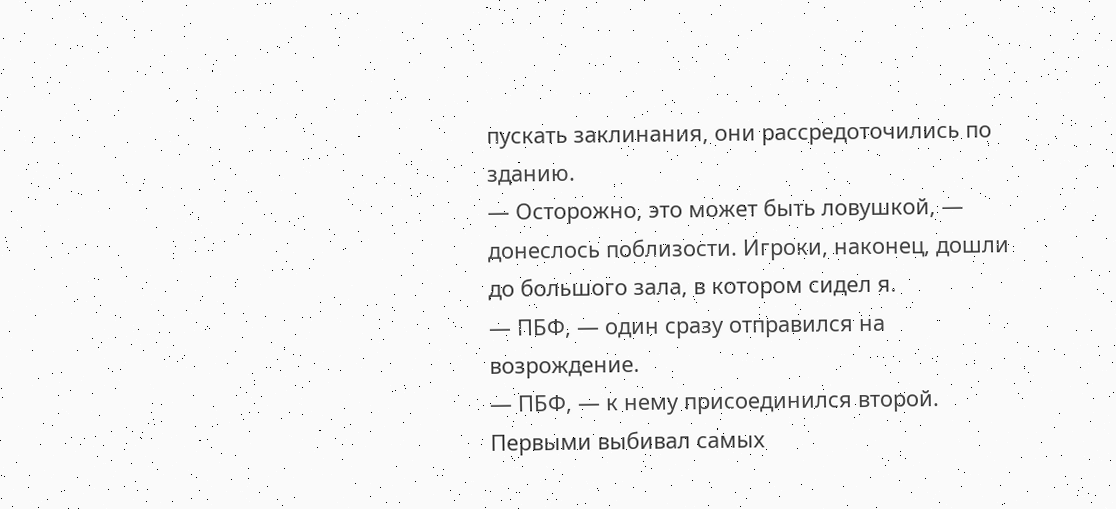пускать заклинания, они рассредоточились по зданию.
— Осторожно, это может быть ловушкой, — донеслось поблизости. Игроки, наконец, дошли до большого зала, в котором сидел я.
— ПБФ, — один сразу отправился на возрождение.
— ПБФ, — к нему присоединился второй.
Первыми выбивал самых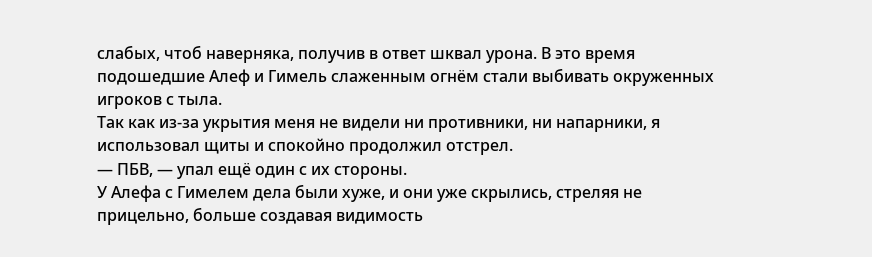слабых, чтоб наверняка, получив в ответ шквал урона. В это время подошедшие Алеф и Гимель слаженным огнём стали выбивать окруженных игроков с тыла.
Так как из-за укрытия меня не видели ни противники, ни напарники, я использовал щиты и спокойно продолжил отстрел.
— ПБВ, — упал ещё один с их стороны.
У Алефа с Гимелем дела были хуже, и они уже скрылись, стреляя не прицельно, больше создавая видимость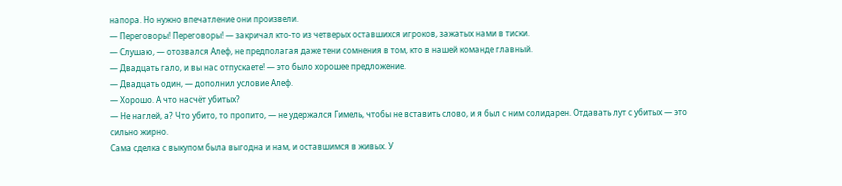напора. Но нужно впечатление они произвели.
— Переговоры! Переговоры! — закричал кто-то из четверых оставшихся игроков, зажатых нами в тиски.
— Слушаю, — отозвался Алеф, не предполагая даже тени сомнения в том, кто в нашей команде главный.
— Двадцать гало, и вы нас отпускаете! — это было хорошее предложение.
— Двадцать один, — дополнил условие Алеф.
— Хорошо. А что насчёт убитых?
— Не наглей, а? Что убито, то пропито, — не удержался Гимель, чтобы не вставить слово, и я был с ним солидарен. Отдавать лут с убитых — это сильно жирно.
Сама сделка с выкупом была выгодна и нам, и оставшимся в живых. У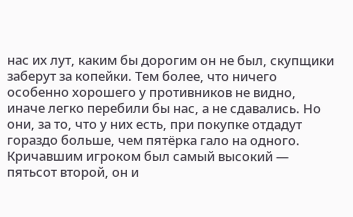нас их лут, каким бы дорогим он не был, скупщики заберут за копейки. Тем более, что ничего особенно хорошего у противников не видно, иначе легко перебили бы нас, а не сдавались. Но они, за то, что у них есть, при покупке отдадут гораздо больше, чем пятёрка гало на одного.
Кричавшим игроком был самый высокий — пятьсот второй, он и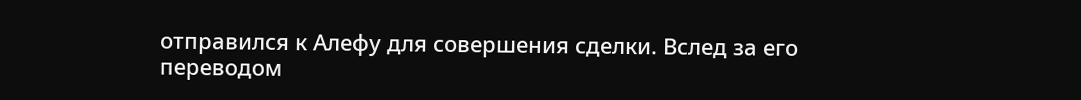отправился к Алефу для совершения сделки. Вслед за его переводом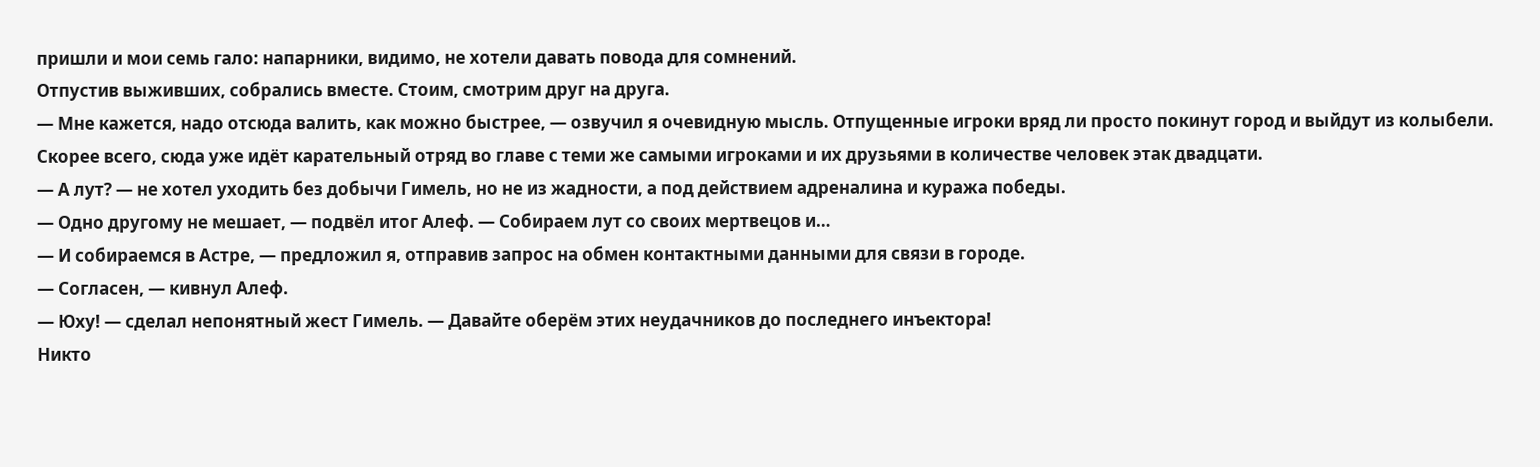пришли и мои семь гало: напарники, видимо, не хотели давать повода для сомнений.
Отпустив выживших, собрались вместе. Стоим, смотрим друг на друга.
— Мне кажется, надо отсюда валить, как можно быстрее, — озвучил я очевидную мысль. Отпущенные игроки вряд ли просто покинут город и выйдут из колыбели. Скорее всего, сюда уже идёт карательный отряд во главе с теми же самыми игроками и их друзьями в количестве человек этак двадцати.
— А лут? — не хотел уходить без добычи Гимель, но не из жадности, а под действием адреналина и куража победы.
— Одно другому не мешает, — подвёл итог Алеф. — Собираем лут со своих мертвецов и…
— И собираемся в Астре, — предложил я, отправив запрос на обмен контактными данными для связи в городе.
— Согласен, — кивнул Алеф.
— Юху! — сделал непонятный жест Гимель. — Давайте оберём этих неудачников до последнего инъектора!
Никто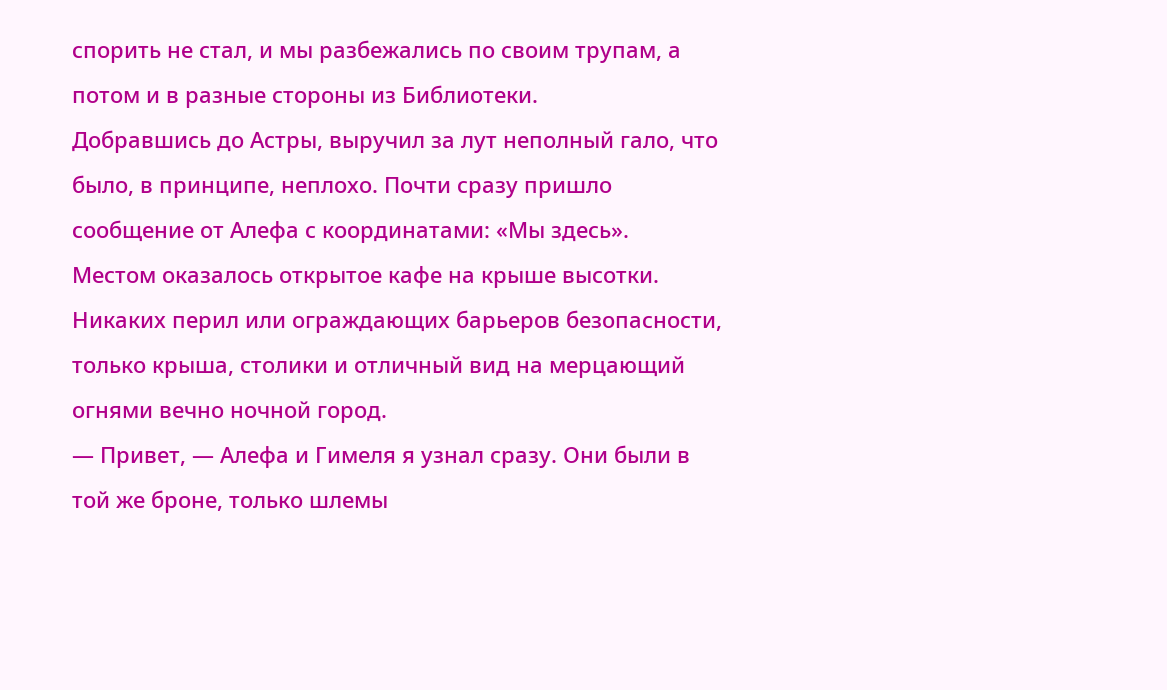спорить не стал, и мы разбежались по своим трупам, а потом и в разные стороны из Библиотеки.
Добравшись до Астры, выручил за лут неполный гало, что было, в принципе, неплохо. Почти сразу пришло сообщение от Алефа с координатами: «Мы здесь».
Местом оказалось открытое кафе на крыше высотки. Никаких перил или ограждающих барьеров безопасности, только крыша, столики и отличный вид на мерцающий огнями вечно ночной город.
— Привет, — Алефа и Гимеля я узнал сразу. Они были в той же броне, только шлемы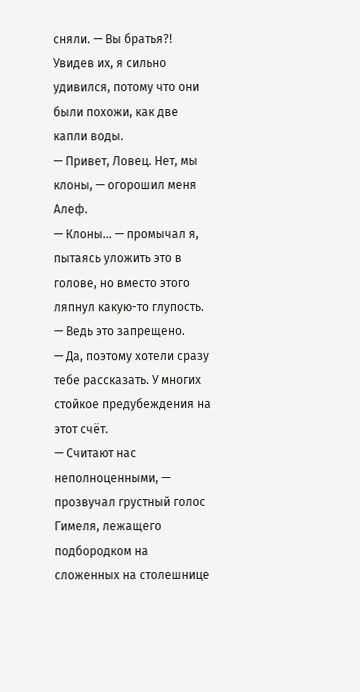сняли. — Вы братья?!
Увидев их, я сильно удивился, потому что они были похожи, как две капли воды.
— Привет, Ловец. Нет, мы клоны, — огорошил меня Алеф.
— Клоны… — промычал я, пытаясь уложить это в голове, но вместо этого ляпнул какую-то глупость. — Ведь это запрещено.
— Да, поэтому хотели сразу тебе рассказать. У многих стойкое предубеждения на этот счёт.
— Считают нас неполноценными, — прозвучал грустный голос Гимеля, лежащего подбородком на сложенных на столешнице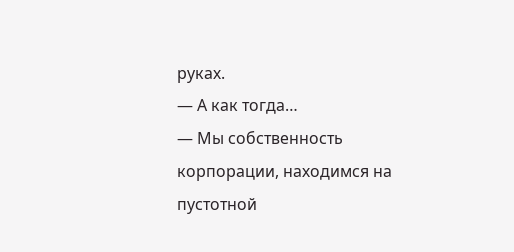руках.
— А как тогда…
— Мы собственность корпорации, находимся на пустотной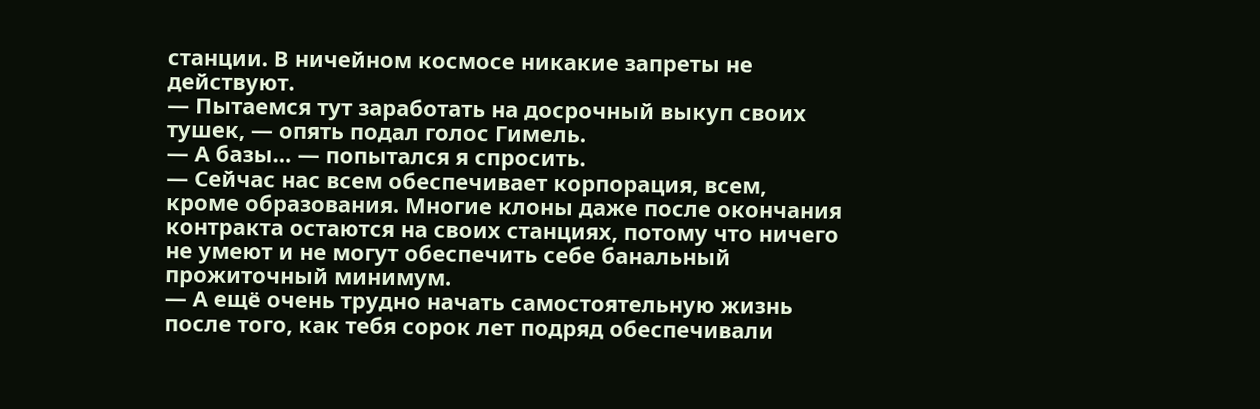станции. В ничейном космосе никакие запреты не действуют.
— Пытаемся тут заработать на досрочный выкуп своих тушек, — опять подал голос Гимель.
— А базы… — попытался я спросить.
— Сейчас нас всем обеспечивает корпорация, всем, кроме образования. Многие клоны даже после окончания контракта остаются на своих станциях, потому что ничего не умеют и не могут обеспечить себе банальный прожиточный минимум.
— А ещё очень трудно начать самостоятельную жизнь после того, как тебя сорок лет подряд обеспечивали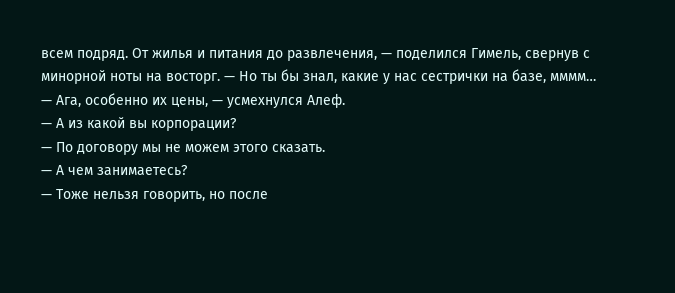всем подряд. От жилья и питания до развлечения, — поделился Гимель, свернув с минорной ноты на восторг. — Но ты бы знал, какие у нас сестрички на базе, мммм…
— Ага, особенно их цены, — усмехнулся Алеф.
— А из какой вы корпорации?
— По договору мы не можем этого сказать.
— А чем занимаетесь?
— Тоже нельзя говорить, но после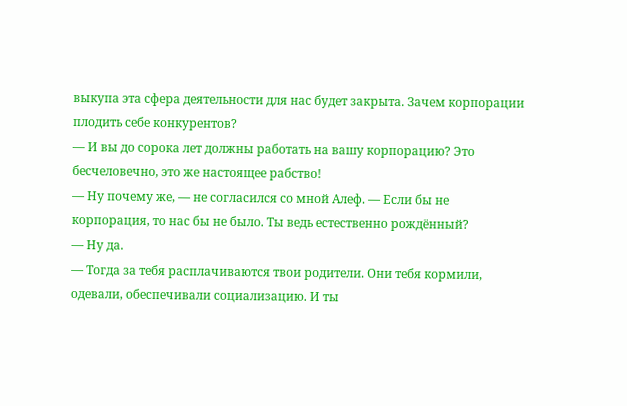выкупа эта сфера деятельности для нас будет закрыта. Зачем корпорации плодить себе конкурентов?
— И вы до сорока лет должны работать на вашу корпорацию? Это бесчеловечно, это же настоящее рабство!
— Ну почему же, — не согласился со мной Алеф. — Если бы не корпорация, то нас бы не было. Ты ведь естественно рождённый?
— Ну да.
— Тогда за тебя расплачиваются твои родители. Они тебя кормили, одевали, обеспечивали социализацию. И ты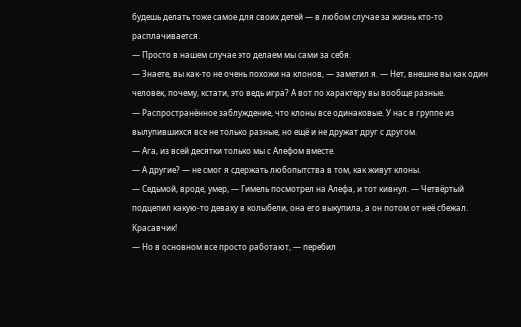будешь делать тоже самое для своих детей — в любом случае за жизнь кто-то расплачивается.
— Просто в нашем случае это делаем мы сами за себя.
— Знаете, вы как-то не очень похожи на клонов, — заметил я. — Нет, внешне вы как один человек, почему, кстати, это ведь игра? А вот по характеру вы вообще разные.
— Распространённое заблуждение, что клоны все одинаковые. У нас в группе из вылупившихся все не только разные, но ещё и не дружат друг с другом.
— Ага, из всей десятки только мы с Алефом вместе.
— А другие? — не смог я сдержать любопытства в том, как живут клоны.
— Седьмой, вроде, умер, — Гимель посмотрел на Алефа, и тот кивнул. — Четвёртый подцепил какую-то деваху в колыбели, она его выкупила, а он потом от неё сбежал. Красавчик!
— Но в основном все просто работают, — перебил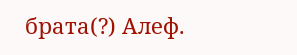брата(?) Алеф.